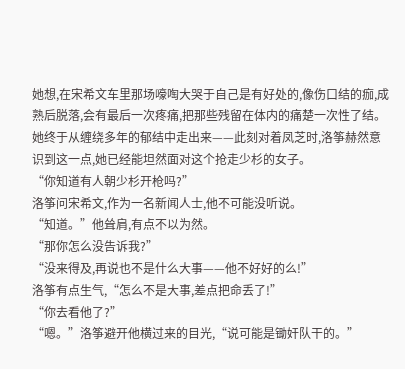她想,在宋希文车里那场嚎啕大哭于自己是有好处的,像伤口结的痂,成熟后脱落,会有最后一次疼痛,把那些残留在体内的痛楚一次性了结。
她终于从缠绕多年的郁结中走出来——此刻对着凤芝时,洛筝赫然意识到这一点,她已经能坦然面对这个抢走少杉的女子。
“你知道有人朝少杉开枪吗?”
洛筝问宋希文,作为一名新闻人士,他不可能没听说。
“知道。”他耸肩,有点不以为然。
“那你怎么没告诉我?”
“没来得及,再说也不是什么大事——他不好好的么!”
洛筝有点生气,“怎么不是大事,差点把命丢了!”
“你去看他了?”
“嗯。”洛筝避开他横过来的目光,“说可能是锄奸队干的。”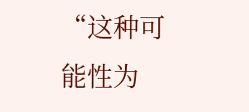“这种可能性为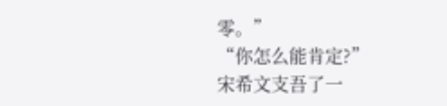零。”
“你怎么能肯定?”
宋希文支吾了一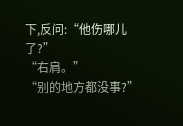下,反问:“他伤哪儿了?”
“右肩。”
“别的地方都没事?”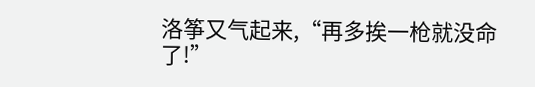洛筝又气起来,“再多挨一枪就没命了!”